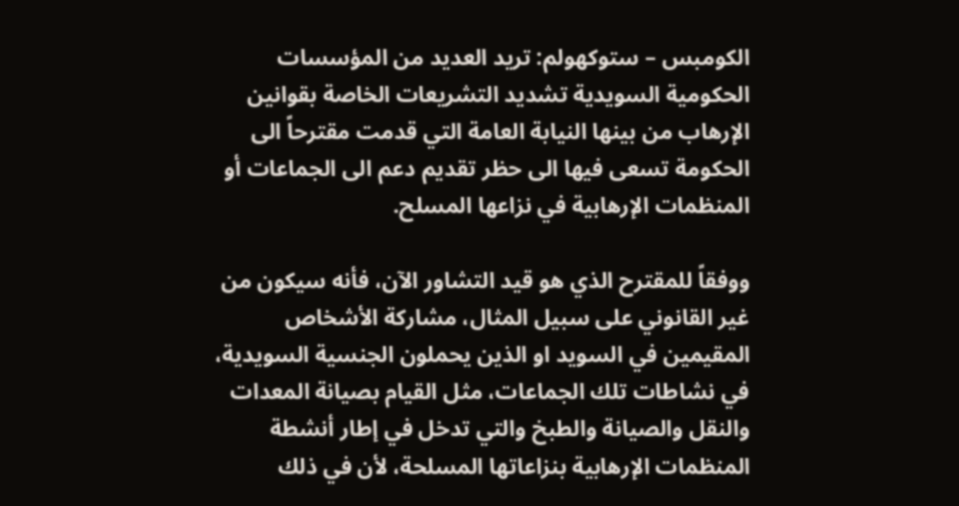الكومبس – ستوكهولم: تريد العديد من المؤسسات الحكومية السويدية تشديد التشريعات الخاصة بقوانين الإرهاب من بينها النيابة العامة التي قدمت مقترحاً الى الحكومة تسعى فيها الى حظر تقديم دعم الى الجماعات أو المنظمات الإرهابية في نزاعها المسلح.

ووفقاً للمقترح الذي هو قيد التشاور الآن، فأنه سيكون من غير القانوني على سبيل المثال، مشاركة الأشخاص المقيمين في السويد او الذين يحملون الجنسية السويدية، في نشاطات تلك الجماعات، مثل القيام بصيانة المعدات والنقل والصيانة والطبخ والتي تدخل في إطار أنشطة المنظمات الإرهابية بنزاعاتها المسلحة، لأن في ذلك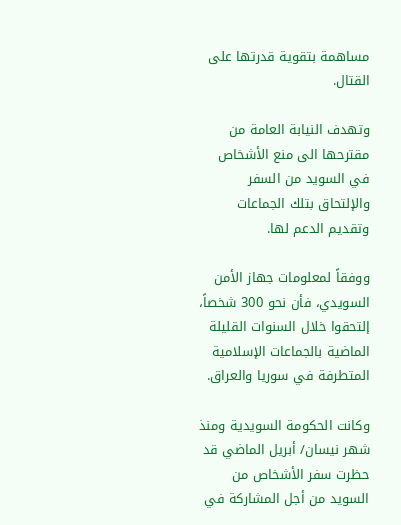مساهمة بتقوية قدرتها على القتال.

وتهدف النيابة العامة من مقترحها الى منع الأشخاص في السويد من السفر والإلتحاق بتلك الجماعات وتقديم الدعم لها.

ووفقاً لمعلومات جهاز الأمن السويدي، فأن نحو 300 شخصاً، إلتحقوا خلال السنوات القليلة الماضية بالجماعات الإسلامية المتطرفة في سوريا والعراق.

وكانت الحكومة السويدية ومنذ شهر نيسان/ أبريل الماضي قد حظرت سفر الأشخاص من السويد من أجل المشاركة في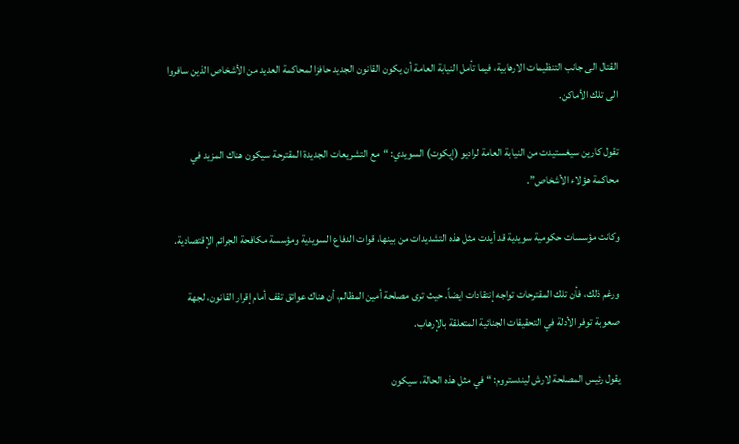القتال الى جانب التنظيمات الارهابية، فيما تأمل النيابة العامة أن يكون القانون الجديد حافزا لمحاكمة العديد من الأشخاص الذين سافروا الى تلك الأماكن.

تقول كارين سيغستيدت من النيابة العامة لراديو (إيكوت) السويدي: “مع التشريعات الجديدة المقترحة سيكون هناك المزيد في محاكمة هؤلاء الأشخاص”.

وكانت مؤسسات حكومية سويدية قد أيدت مثل هذه التشديدات من بينها، قوات الدفاع السويدية ومؤسسة مكافحة الجرائم الإقتصادية.

ورغم ذلك، فأن تلك المقترحات تواجه إنتقادات ايضاً. حيث ترى مصلحة أمين المظالم، أن هناك عوائق تقف أمام إقرار القانون، لجهة صعوبة توفر الأدلة في التحقيقات الجنائية المتعلقة بالإرهاب.

يقول رئيس المصلحة لارش ليندستروم: “في مثل هذه الحالة، سيكون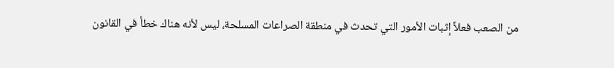من الصعب فعلاً إثبات الأمور التي تحدث في منطقة الصراعات المسلحة، ليس لأنه هناك خطأ في القانون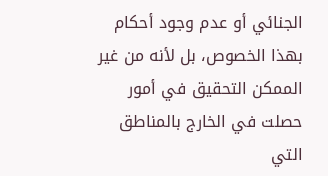الجنائي أو عدم وجود أحكام بهذا الخصوص، بل لأنه من غير الممكن التحقيق في أمور حصلت في الخارج بالمناطق التي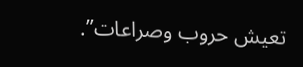تعيش حروب وصراعات”.